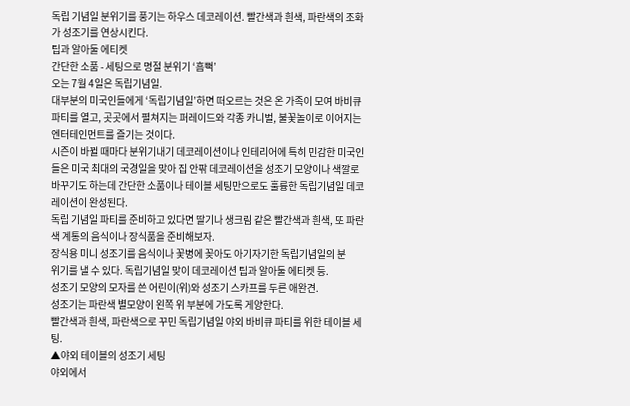독립 기념일 분위기를 풍기는 하우스 데코레이션. 빨간색과 흰색, 파란색의 조화가 성조기를 연상시킨다.
팁과 알아둘 에티켓
간단한 소품 - 세팅으로 명절 분위기 ‘흠뻑’
오는 7월 4일은 독립기념일.
대부분의 미국인들에게 ‘독립기념일’하면 떠오르는 것은 온 가족이 모여 바비큐 파티를 열고, 곳곳에서 펼쳐지는 퍼레이드와 각종 카니벌, 불꽃놀이로 이어지는 엔터테인먼트를 즐기는 것이다.
시즌이 바뀔 때마다 분위기내기 데코레이션이나 인테리어에 특히 민감한 미국인들은 미국 최대의 국경일을 맞아 집 안팎 데코레이션을 성조기 모양이나 색깔로 바꾸기도 하는데 간단한 소품이나 테이블 세팅만으로도 훌륭한 독립기념일 데코레이션이 완성된다.
독립 기념일 파티를 준비하고 있다면 딸기나 생크림 같은 빨간색과 흰색, 또 파란색 계통의 음식이나 장식품을 준비해보자.
장식용 미니 성조기를 음식이나 꽃병에 꽂아도 아기자기한 독립기념일의 분
위기를 낼 수 있다. 독립기념일 맞이 데코레이션 팁과 알아둘 에티켓 등.
성조기 모양의 모자를 쓴 어린이(위)와 성조기 스카프를 두른 애완견.
성조기는 파란색 별모양이 왼쪽 위 부분에 가도록 게양한다.
빨간색과 흰색, 파란색으로 꾸민 독립기념일 야외 바비큐 파티를 위한 테이블 세팅.
▲야외 테이블의 성조기 세팅
야외에서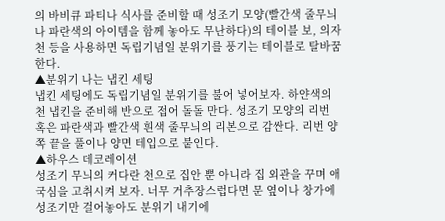의 바비큐 파티나 식사를 준비할 때 성조기 모양(빨간색 줄무늬나 파란색의 아이템을 함께 놓아도 무난하다)의 테이블 보, 의자 천 등을 사용하면 독립기념일 분위기를 풍기는 테이블로 탈바꿈한다.
▲분위기 나는 냅킨 세팅
냅킨 세팅에도 독립기념일 분위기를 불어 넣어보자. 하얀색의 천 냅킨을 준비해 반으로 접어 돌돌 만다. 성조기 모양의 리번 혹은 파란색과 빨간색 흰색 줄무늬의 리본으로 감싼다. 리번 양쪽 끝을 풀이나 양면 테입으로 붙인다.
▲하우스 데코레이션
성조기 무늬의 커다란 천으로 집안 뿐 아니라 집 외관을 꾸며 애국심을 고취시켜 보자. 너무 거추장스럽다면 문 옆이나 창가에 성조기만 걸어놓아도 분위기 내기에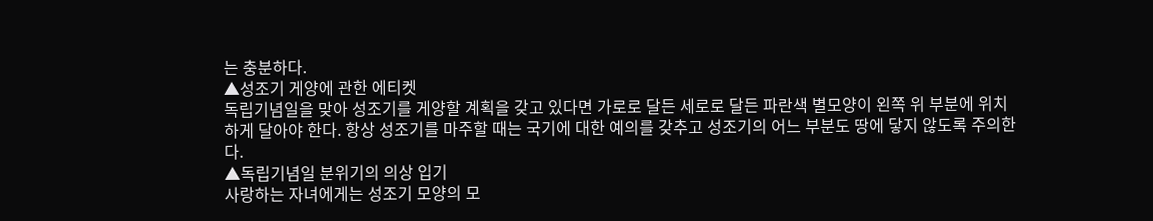는 충분하다.
▲성조기 게양에 관한 에티켓
독립기념일을 맞아 성조기를 게양할 계획을 갖고 있다면 가로로 달든 세로로 달든 파란색 별모양이 왼쪽 위 부분에 위치하게 달아야 한다. 항상 성조기를 마주할 때는 국기에 대한 예의를 갖추고 성조기의 어느 부분도 땅에 닿지 않도록 주의한다.
▲독립기념일 분위기의 의상 입기
사랑하는 자녀에게는 성조기 모양의 모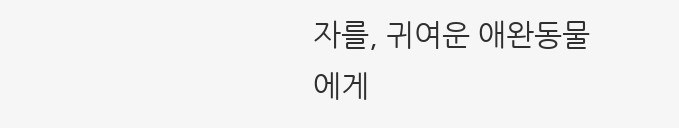자를, 귀여운 애완동물에게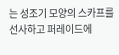는 성조기 모양의 스카프를 선사하고 퍼레이드에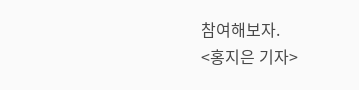참여해보자.
<홍지은 기자>